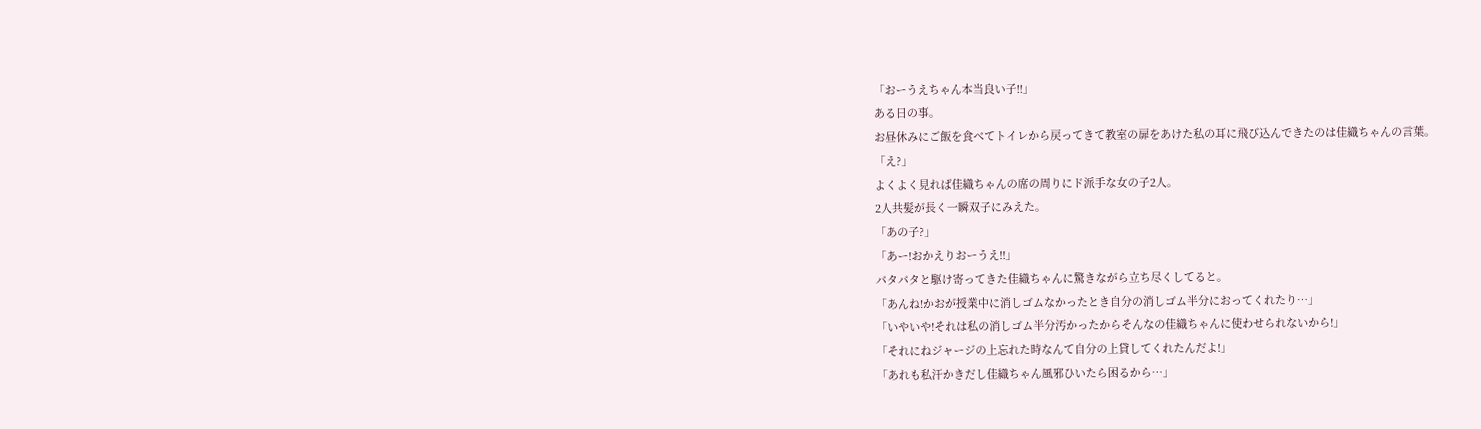「おーうえちゃん本当良い子!!」
ある日の事。
お昼休みにご飯を食べてトイレから戻ってきて教室の扉をあけた私の耳に飛び込んできたのは佳織ちゃんの言葉。
「え?」
よくよく見れば佳織ちゃんの席の周りにド派手な女の子2人。
2人共髪が長く一瞬双子にみえた。
「あの子?」
「あー!おかえりおーうえ!!」
パタパタと駆け寄ってきた佳織ちゃんに驚きながら立ち尽くしてると。
「あんね!かおが授業中に消しゴムなかったとき自分の消しゴム半分におってくれたり…」
「いやいや!それは私の消しゴム半分汚かったからそんなの佳織ちゃんに使わせられないから!」
「それにねジャージの上忘れた時なんて自分の上貸してくれたんだよ!」
「あれも私汗かきだし佳織ちゃん風邪ひいたら困るから…」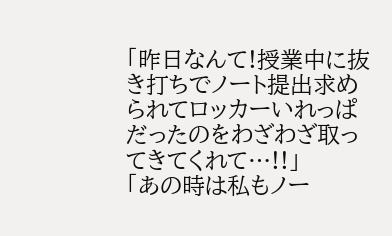「昨日なんて!授業中に抜き打ちでノート提出求められてロッカーいれっぱだったのをわざわざ取ってきてくれて…!!」
「あの時は私もノー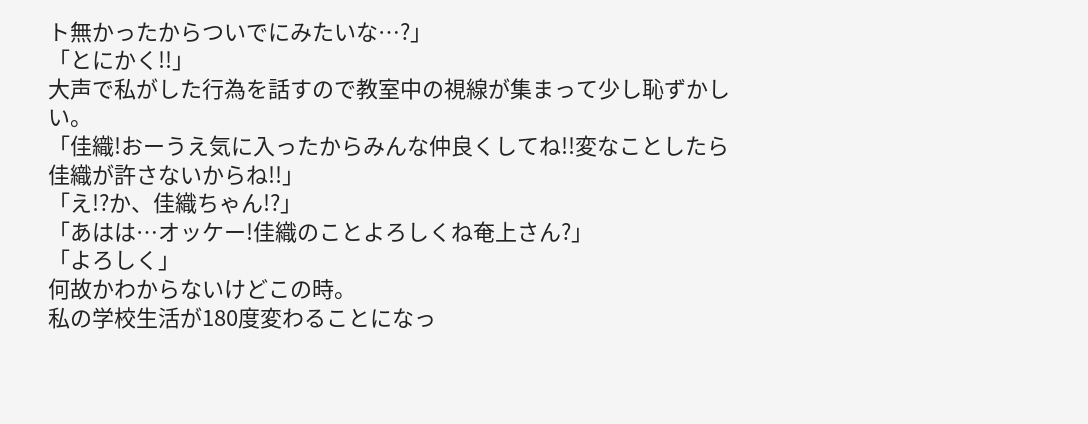ト無かったからついでにみたいな…?」
「とにかく!!」
大声で私がした行為を話すので教室中の視線が集まって少し恥ずかしい。
「佳織!おーうえ気に入ったからみんな仲良くしてね!!変なことしたら佳織が許さないからね!!」
「え!?か、佳織ちゃん!?」
「あはは…オッケー!佳織のことよろしくね奄上さん?」
「よろしく」
何故かわからないけどこの時。
私の学校生活が180度変わることになっ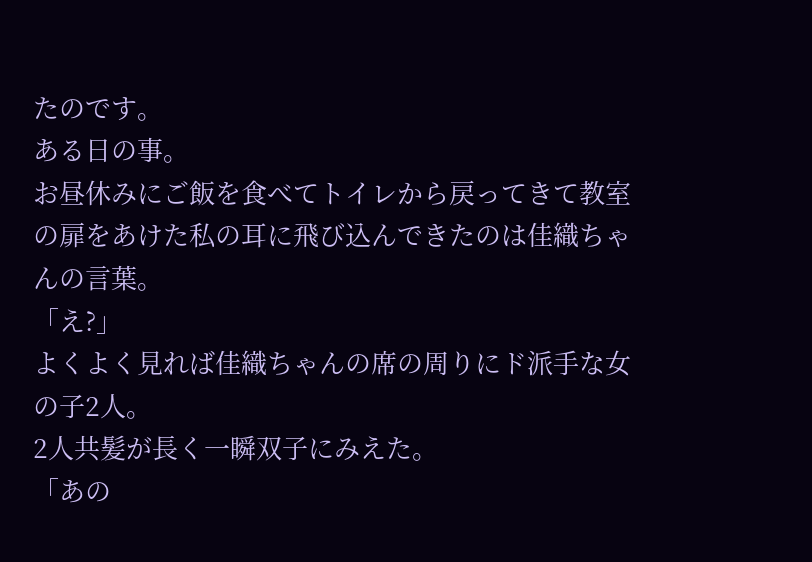たのです。
ある日の事。
お昼休みにご飯を食べてトイレから戻ってきて教室の扉をあけた私の耳に飛び込んできたのは佳織ちゃんの言葉。
「え?」
よくよく見れば佳織ちゃんの席の周りにド派手な女の子2人。
2人共髪が長く一瞬双子にみえた。
「あの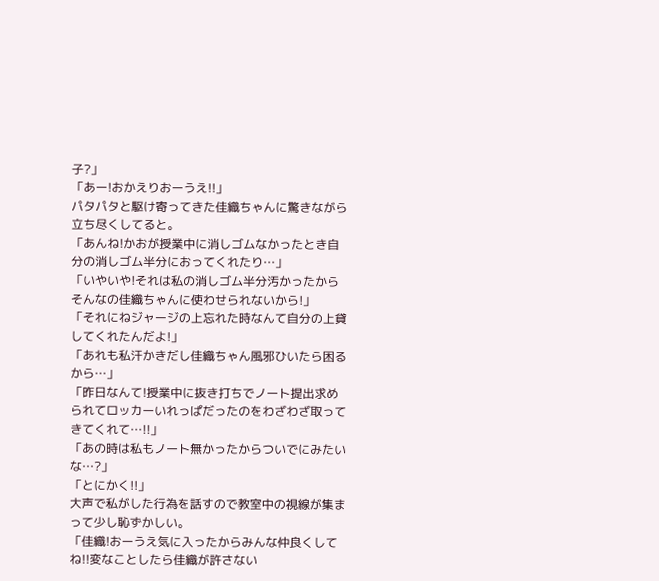子?」
「あー!おかえりおーうえ!!」
パタパタと駆け寄ってきた佳織ちゃんに驚きながら立ち尽くしてると。
「あんね!かおが授業中に消しゴムなかったとき自分の消しゴム半分におってくれたり…」
「いやいや!それは私の消しゴム半分汚かったからそんなの佳織ちゃんに使わせられないから!」
「それにねジャージの上忘れた時なんて自分の上貸してくれたんだよ!」
「あれも私汗かきだし佳織ちゃん風邪ひいたら困るから…」
「昨日なんて!授業中に抜き打ちでノート提出求められてロッカーいれっぱだったのをわざわざ取ってきてくれて…!!」
「あの時は私もノート無かったからついでにみたいな…?」
「とにかく!!」
大声で私がした行為を話すので教室中の視線が集まって少し恥ずかしい。
「佳織!おーうえ気に入ったからみんな仲良くしてね!!変なことしたら佳織が許さない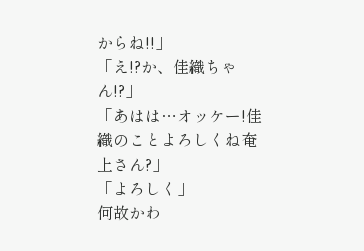からね!!」
「え!?か、佳織ちゃん!?」
「あはは…オッケー!佳織のことよろしくね奄上さん?」
「よろしく」
何故かわ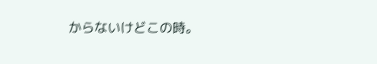からないけどこの時。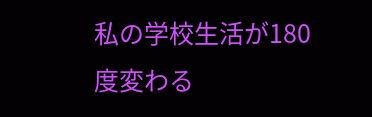私の学校生活が180度変わる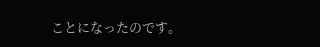ことになったのです。